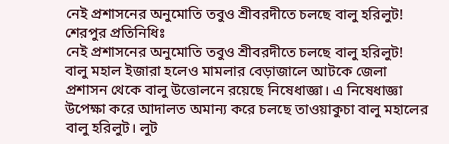নেই প্রশাসনের অনুমোতি তবুও শ্রীবরদীতে চলছে বালু হরিলুট!
শেরপুর প্রতিনিধিঃ
নেই প্রশাসনের অনুমোতি তবুও শ্রীবরদীতে চলছে বালু হরিলুট! বালু মহাল ইজারা হলেও মামলার বেড়াজালে আটকে জেলা প্রশাসন থেকে বালু উত্তোলনে রয়েছে নিষেধাজ্ঞা। এ নিষেধাজ্ঞা উপেক্ষা করে আদালত অমান্য করে চলছে তাওয়াকুচা বালু মহালের বালু হরিলুট। লুট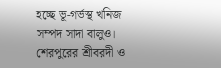হচ্ছে ভূ-গর্ভস্থ খনিজ সম্পদ সাদা বালুও। শেরপুরের শ্রীবরদী ও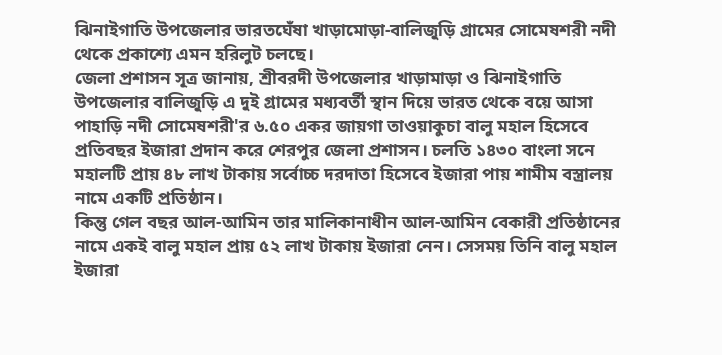ঝিনাইগাতি উপজেলার ভারতঘেঁষা খাড়ামোড়া-বালিজুড়ি গ্রামের সোমেষশরী নদী থেকে প্রকাশ্যে এমন হরিলুট চলছে।
জেলা প্রশাসন সূত্র জানায়, শ্রীবরদী উপজেলার খাড়ামাড়া ও ঝিনাইগাতি উপজেলার বালিজুড়ি এ দুই গ্রামের মধ্যবর্তী স্থান দিয়ে ভারত থেকে বয়ে আসা পাহাড়ি নদী সোমেষশরী'র ৬.৫০ একর জায়গা তাওয়াকুচা বালু মহাল হিসেবে প্রতিবছর ইজারা প্রদান করে শেরপুর জেলা প্রশাসন। চলতি ১৪৩০ বাংলা সনে মহালটি প্রায় ৪৮ লাখ টাকায় সর্বোচ্চ দরদাতা হিসেবে ইজারা পায় শামীম বস্ত্রালয় নামে একটি প্রতিষ্ঠান।
কিন্তু গেল বছর আল-আমিন তার মালিকানাধীন আল-আমিন বেকারী প্রতিষ্ঠানের নামে একই বালু মহাল প্রায় ৫২ লাখ টাকায় ইজারা নেন। সেসময় তিনি বালু মহাল ইজারা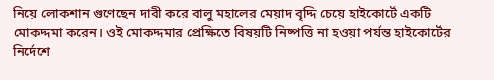নিয়ে লোকশান গুণেছেন দাবী করে বালু মহালের মেয়াদ বৃদ্দি চেয়ে হাইকোর্টে একটি মোকদ্দমা করেন। ওই মোকদ্দমার প্রেক্ষিতে বিষয়টি নিষ্পত্তি না হওয়া পর্যন্ত হাইকোর্টের নির্দেশে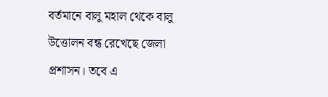বর্তমানে বালু মহাল থেকে বালু উত্তোলন বন্ধ রেখেছে জেলা প্রশাসন। তবে এ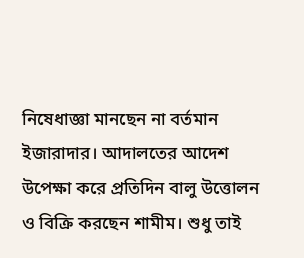নিষেধাজ্ঞা মানছেন না বর্তমান ইজারাদার। আদালতের আদেশ উপেক্ষা করে প্রতিদিন বালু উত্তোলন ও বিক্রি করছেন শামীম। শুধু তাই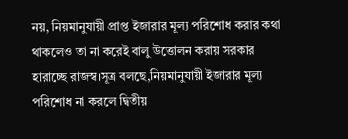নয়, নিয়মানুযায়ী প্রাপ্ত ইজারার মূল্য পরিশোধ করার কথা থাকলেও তা না করেই বালু উত্তোলন করায় সরকার হারাচ্ছে রাজস্ব।সূত্র বলছে,নিয়মানুযায়ী ইজারার মূল্য পরিশোধ না করলে দ্বিতীয়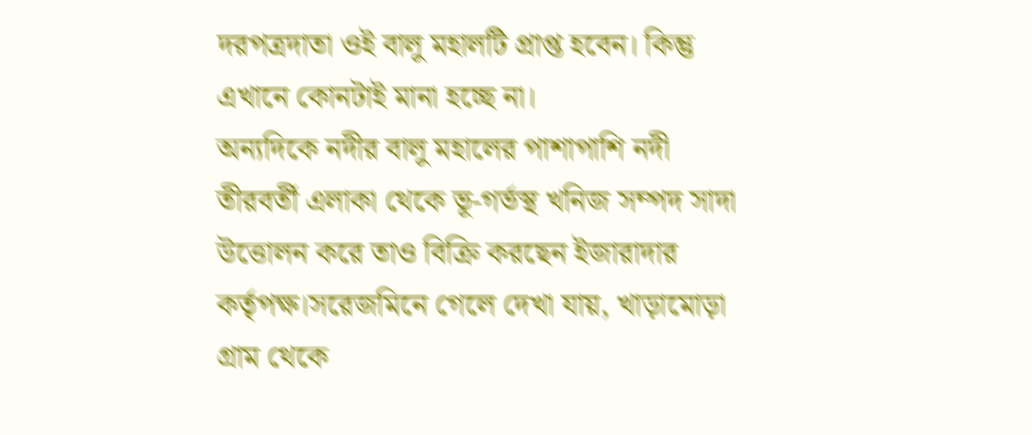দরপত্রদাতা ওই বালু মহালটি প্রাপ্ত হবেন। কিন্তু এখানে কোনটাই মানা হচ্ছে না।
অন্যদিকে নদীর বালু মহালের পাশাপাশি নদী তীরবর্তী এলাকা থেকে ভূ-গর্ভস্থ খনিজ সম্পদ সাদা উত্তোলন করে তাও বিক্রি করছেন ইজারাদার কর্তৃপক্ষ।সরেজমিনে গেলে দেখা যায়, খাড়ামোড়া গ্রাম থেকে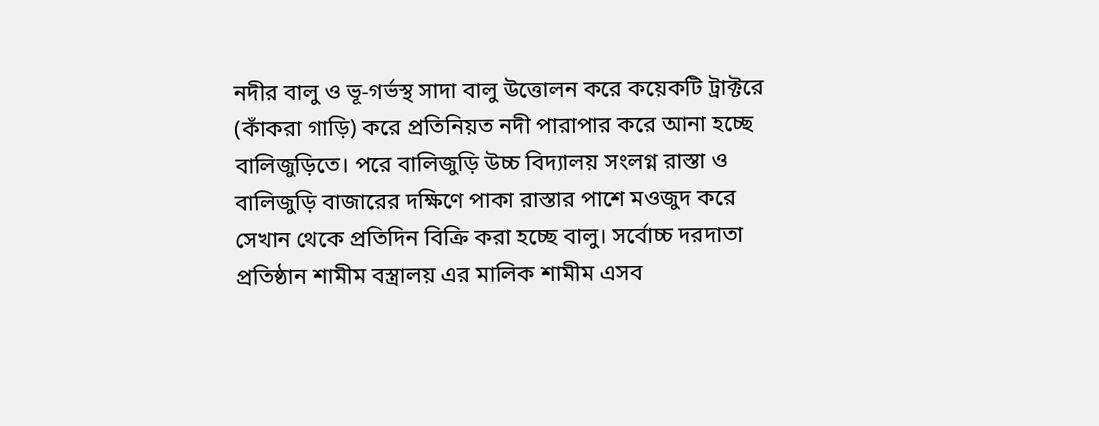নদীর বালু ও ভূ-গর্ভস্থ সাদা বালু উত্তোলন করে কয়েকটি ট্রাক্টরে (কাঁকরা গাড়ি) করে প্রতিনিয়ত নদী পারাপার করে আনা হচ্ছে বালিজুড়িতে। পরে বালিজুড়ি উচ্চ বিদ্যালয় সংলগ্ন রাস্তা ও বালিজুড়ি বাজারের দক্ষিণে পাকা রাস্তার পাশে মওজুদ করে সেখান থেকে প্রতিদিন বিক্রি করা হচ্ছে বালু। সর্বোচ্চ দরদাতা প্রতিষ্ঠান শামীম বস্ত্রালয় এর মালিক শামীম এসব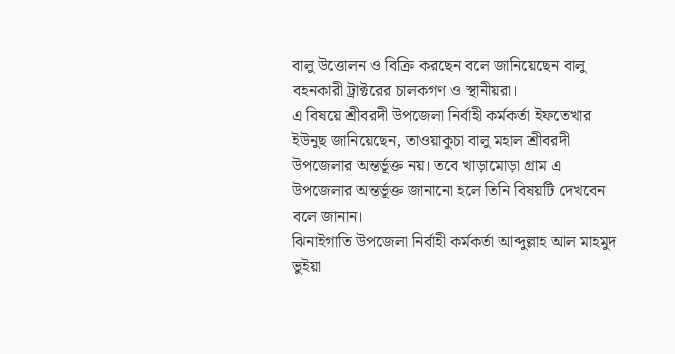বালু উত্তোলন ও বিক্রি করছেন বলে জানিয়েছেন বালু বহনকারী ট্রাক্টরের চালকগণ ও স্থানীয়রা।
এ বিষয়ে শ্রীবরদী উপজেলা নির্বাহী কর্মকর্তা ইফতেখার ইউনুছ জানিয়েছেন, তাওয়াকুচা বালু মহাল শ্রীবরদী উপজেলার অন্তর্ভূক্ত নয়। তবে খাড়ামোড়া গ্রাম এ উপজেলার অন্তর্ভূক্ত জানানো হলে তিনি বিষয়টি দেখবেন বলে জানান।
ঝিনাইগাতি উপজেলা নির্বাহী কর্মকর্তা আব্দুল্লাহ আল মাহমুদ ভুইয়া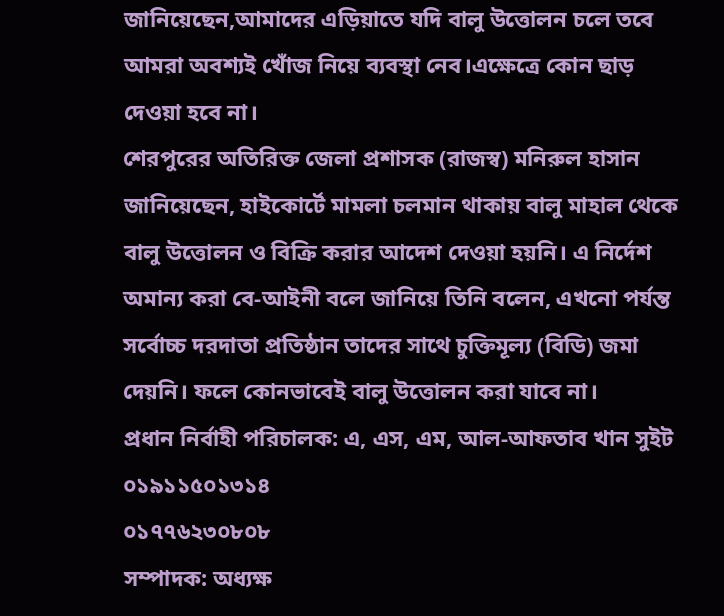জানিয়েছেন,আমাদের এড়িয়াতে যদি বালু উত্তোলন চলে তবে আমরা অবশ্যই খোঁজ নিয়ে ব্যবস্থা নেব।এক্ষেত্রে কোন ছাড় দেওয়া হবে না।
শেরপুরের অতিরিক্ত জেলা প্রশাসক (রাজস্ব) মনিরুল হাসান জানিয়েছেন, হাইকোর্টে মামলা চলমান থাকায় বালু মাহাল থেকে বালু উত্তোলন ও বিক্রি করার আদেশ দেওয়া হয়নি। এ নির্দেশ অমান্য করা বে-আইনী বলে জানিয়ে তিনি বলেন, এখনো পর্যন্ত সর্বোচ্চ দরদাতা প্রতিষ্ঠান তাদের সাথে চুক্তিমূল্য (বিডি) জমা দেয়নি। ফলে কোনভাবেই বালু উত্তোলন করা যাবে না।
প্রধান নির্বাহী পরিচালক: এ, এস, এম, আল-আফতাব খান সুইট
০১৯১১৫০১৩১৪
০১৭৭৬২৩০৮০৮
সম্পাদক: অধ্যক্ষ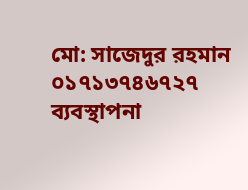মো: সাজেদুর রহমান
০১৭১৩৭৪৬৭২৭
ব্যবস্থাপনা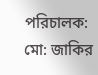পরিচালক: মো: জাকির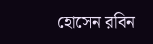হোসেন রবিন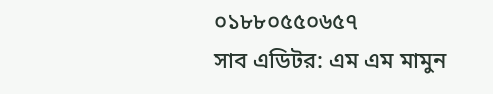০১৮৮০৫৫০৬৫৭
সাব এডিটর: এম এম মামুন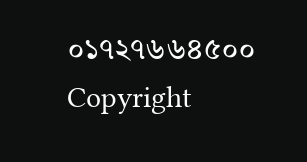০১৭২৭৬৬৪৫০০
Copyright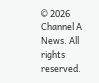© 2026 Channel A News. All rights reserved.